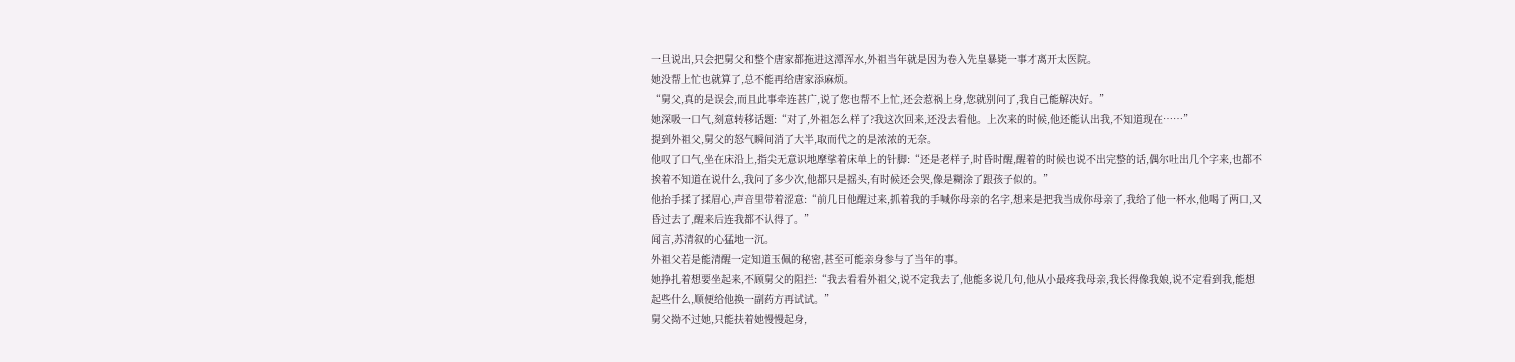一旦说出,只会把舅父和整个唐家都拖进这潭浑水,外祖当年就是因为卷入先皇暴毙一事才离开太医院。
她没帮上忙也就算了,总不能再给唐家添麻烦。
“舅父,真的是误会,而且此事牵连甚广,说了您也帮不上忙,还会惹祸上身,您就别问了,我自己能解决好。”
她深吸一口气,刻意转移话题:“对了,外祖怎么样了?我这次回来,还没去看他。上次来的时候,他还能认出我,不知道现在……”
提到外祖父,舅父的怒气瞬间消了大半,取而代之的是浓浓的无奈。
他叹了口气,坐在床沿上,指尖无意识地摩挲着床单上的针脚:“还是老样子,时昏时醒,醒着的时候也说不出完整的话,偶尔吐出几个字来,也都不挨着不知道在说什么,我问了多少次,他都只是摇头,有时候还会哭,像是糊涂了跟孩子似的。”
他抬手揉了揉眉心,声音里带着涩意:“前几日他醒过来,抓着我的手喊你母亲的名字,想来是把我当成你母亲了,我给了他一杯水,他喝了两口,又昏过去了,醒来后连我都不认得了。”
闻言,苏清叙的心猛地一沉。
外祖父若是能清醒一定知道玉佩的秘密,甚至可能亲身参与了当年的事。
她挣扎着想要坐起来,不顾舅父的阻拦:“我去看看外祖父,说不定我去了,他能多说几句,他从小最疼我母亲,我长得像我娘,说不定看到我,能想起些什么,顺便给他换一副药方再试试。”
舅父拗不过她,只能扶着她慢慢起身,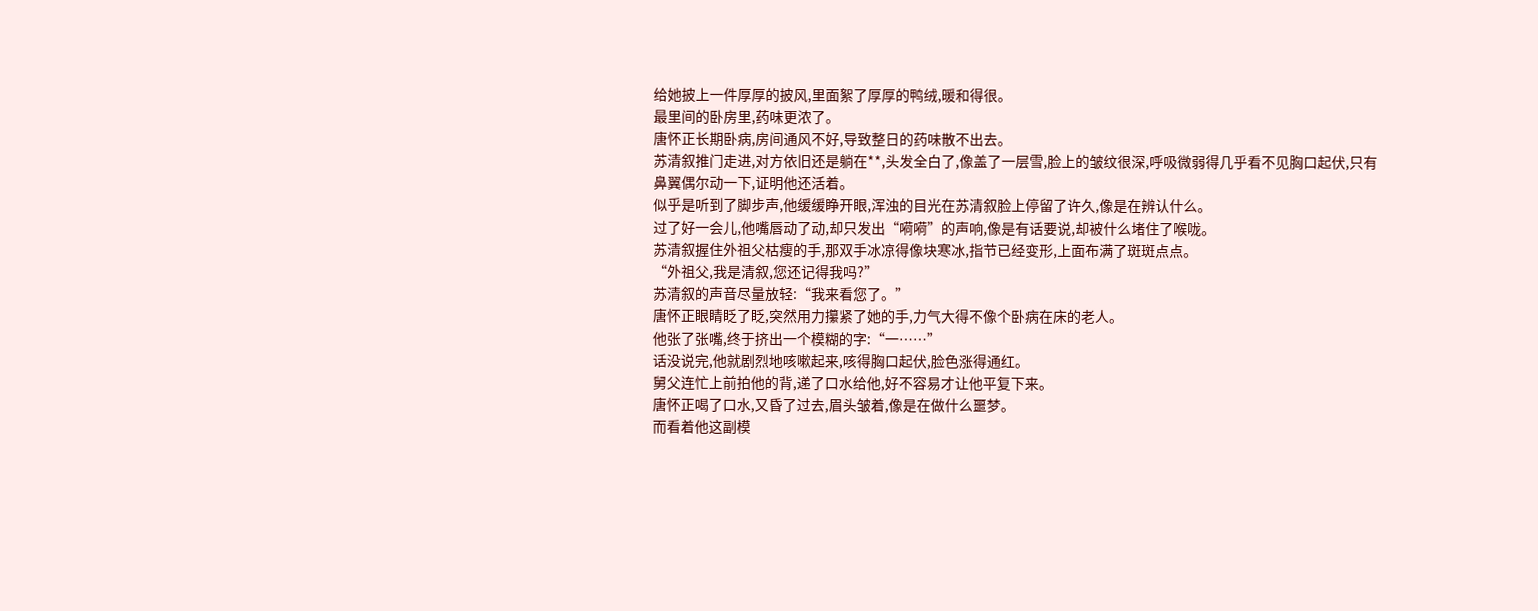给她披上一件厚厚的披风,里面絮了厚厚的鸭绒,暖和得很。
最里间的卧房里,药味更浓了。
唐怀正长期卧病,房间通风不好,导致整日的药味散不出去。
苏清叙推门走进,对方依旧还是躺在**,头发全白了,像盖了一层雪,脸上的皱纹很深,呼吸微弱得几乎看不见胸口起伏,只有鼻翼偶尔动一下,证明他还活着。
似乎是听到了脚步声,他缓缓睁开眼,浑浊的目光在苏清叙脸上停留了许久,像是在辨认什么。
过了好一会儿,他嘴唇动了动,却只发出“嗬嗬”的声响,像是有话要说,却被什么堵住了喉咙。
苏清叙握住外祖父枯瘦的手,那双手冰凉得像块寒冰,指节已经变形,上面布满了斑斑点点。
“外祖父,我是清叙,您还记得我吗?”
苏清叙的声音尽量放轻:“我来看您了。”
唐怀正眼睛眨了眨,突然用力攥紧了她的手,力气大得不像个卧病在床的老人。
他张了张嘴,终于挤出一个模糊的字:“一……”
话没说完,他就剧烈地咳嗽起来,咳得胸口起伏,脸色涨得通红。
舅父连忙上前拍他的背,递了口水给他,好不容易才让他平复下来。
唐怀正喝了口水,又昏了过去,眉头皱着,像是在做什么噩梦。
而看着他这副模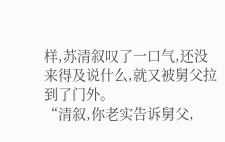样,苏清叙叹了一口气,还没来得及说什么,就又被舅父拉到了门外。
“清叙,你老实告诉舅父,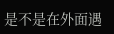是不是在外面遇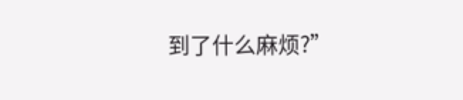到了什么麻烦?”